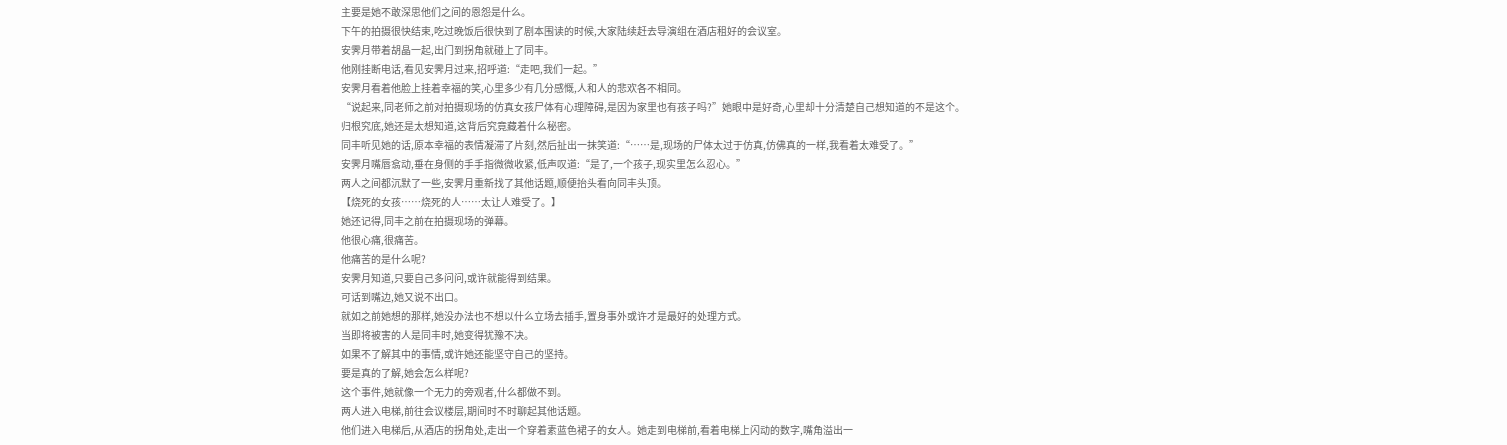主要是她不敢深思他们之间的恩怨是什么。
下午的拍摄很快结束,吃过晚饭后很快到了剧本围读的时候,大家陆续赶去导演组在酒店租好的会议室。
安霁月带着胡晶一起,出门到拐角就碰上了同丰。
他刚挂断电话,看见安霁月过来,招呼道:“走吧,我们一起。”
安霁月看着他脸上挂着幸福的笑,心里多少有几分感慨,人和人的悲欢各不相同。
“说起来,同老师之前对拍摄现场的仿真女孩尸体有心理障碍,是因为家里也有孩子吗?”她眼中是好奇,心里却十分清楚自己想知道的不是这个。
归根究底,她还是太想知道,这背后究竟藏着什么秘密。
同丰听见她的话,原本幸福的表情凝滞了片刻,然后扯出一抹笑道:“……是,现场的尸体太过于仿真,仿佛真的一样,我看着太难受了。”
安霁月嘴唇翕动,垂在身侧的手手指微微收紧,低声叹道:“是了,一个孩子,现实里怎么忍心。”
两人之间都沉默了一些,安霁月重新找了其他话题,顺便抬头看向同丰头顶。
【烧死的女孩……烧死的人……太让人难受了。】
她还记得,同丰之前在拍摄现场的弹幕。
他很心痛,很痛苦。
他痛苦的是什么呢?
安霁月知道,只要自己多问问,或许就能得到结果。
可话到嘴边,她又说不出口。
就如之前她想的那样,她没办法也不想以什么立场去插手,置身事外或许才是最好的处理方式。
当即将被害的人是同丰时,她变得犹豫不决。
如果不了解其中的事情,或许她还能坚守自己的坚持。
要是真的了解,她会怎么样呢?
这个事件,她就像一个无力的旁观者,什么都做不到。
两人进入电梯,前往会议楼层,期间时不时聊起其他话题。
他们进入电梯后,从酒店的拐角处,走出一个穿着素蓝色裙子的女人。她走到电梯前,看着电梯上闪动的数字,嘴角溢出一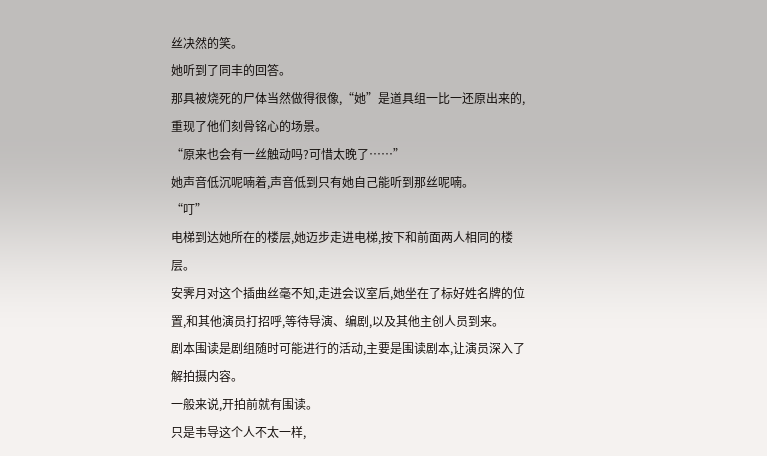丝决然的笑。
她听到了同丰的回答。
那具被烧死的尸体当然做得很像,“她”是道具组一比一还原出来的,重现了他们刻骨铭心的场景。
“原来也会有一丝触动吗?可惜太晚了……”
她声音低沉呢喃着,声音低到只有她自己能听到那丝呢喃。
“叮”
电梯到达她所在的楼层,她迈步走进电梯,按下和前面两人相同的楼层。
安霁月对这个插曲丝毫不知,走进会议室后,她坐在了标好姓名牌的位置,和其他演员打招呼,等待导演、编剧,以及其他主创人员到来。
剧本围读是剧组随时可能进行的活动,主要是围读剧本,让演员深入了解拍摄内容。
一般来说,开拍前就有围读。
只是韦导这个人不太一样,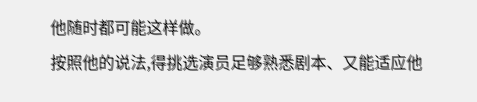他随时都可能这样做。
按照他的说法,得挑选演员足够熟悉剧本、又能适应他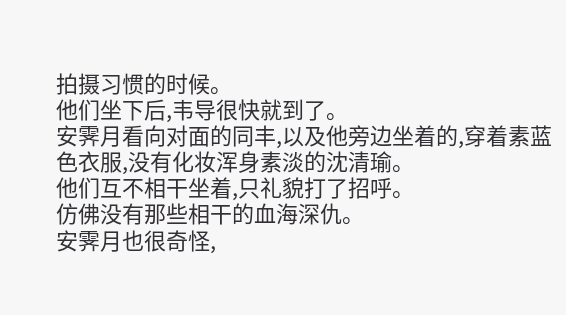拍摄习惯的时候。
他们坐下后,韦导很快就到了。
安霁月看向对面的同丰,以及他旁边坐着的,穿着素蓝色衣服,没有化妆浑身素淡的沈清瑜。
他们互不相干坐着,只礼貌打了招呼。
仿佛没有那些相干的血海深仇。
安霁月也很奇怪,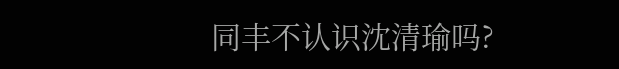同丰不认识沈清瑜吗?